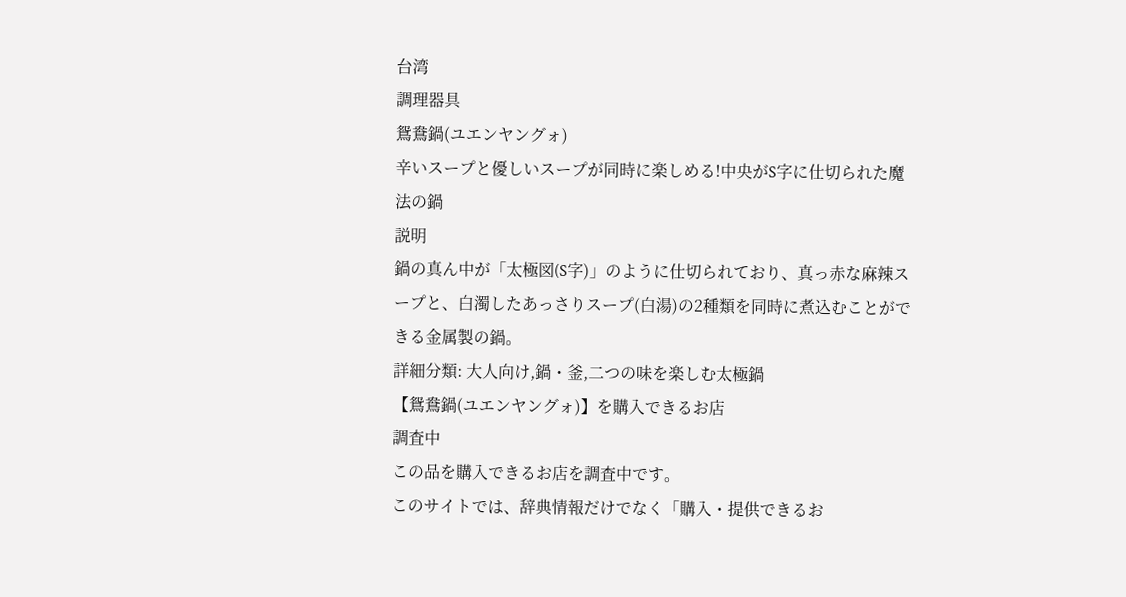台湾
調理器具
鴛鴦鍋(ユエンヤングォ)
辛いスープと優しいスープが同時に楽しめる!中央がS字に仕切られた魔法の鍋
説明
鍋の真ん中が「太極図(S字)」のように仕切られており、真っ赤な麻辣スープと、白濁したあっさりスープ(白湯)の2種類を同時に煮込むことができる金属製の鍋。
詳細分類: 大人向け,鍋・釜,二つの味を楽しむ太極鍋
【鴛鴦鍋(ユエンヤングォ)】を購入できるお店
調査中
この品を購入できるお店を調査中です。
このサイトでは、辞典情報だけでなく「購入・提供できるお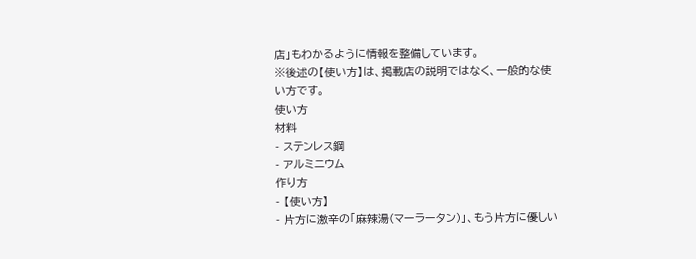店」もわかるように情報を整備しています。
※後述の【使い方】は、掲載店の説明ではなく、一般的な使い方です。
使い方
材料
- ステンレス鋼
- アルミニウム
作り方
- 【使い方】
- 片方に激辛の「麻辣湯(マーラータン)」、もう片方に優しい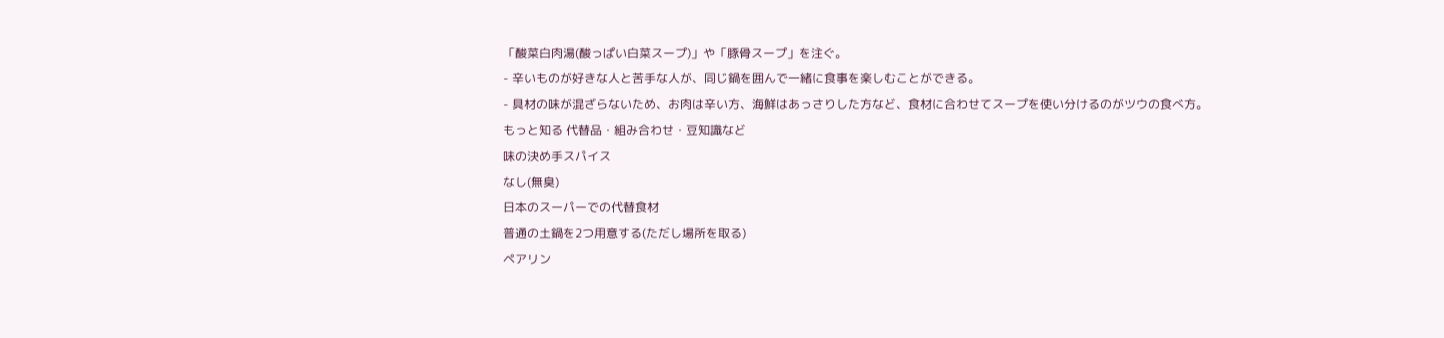「酸菜白肉湯(酸っぱい白菜スープ)」や「豚骨スープ」を注ぐ。
- 辛いものが好きな人と苦手な人が、同じ鍋を囲んで一緒に食事を楽しむことができる。
- 具材の味が混ざらないため、お肉は辛い方、海鮮はあっさりした方など、食材に合わせてスープを使い分けるのがツウの食べ方。
もっと知る 代替品・組み合わせ・豆知識など
味の決め手スパイス
なし(無臭)
日本のスーパーでの代替食材
普通の土鍋を2つ用意する(ただし場所を取る)
ペアリン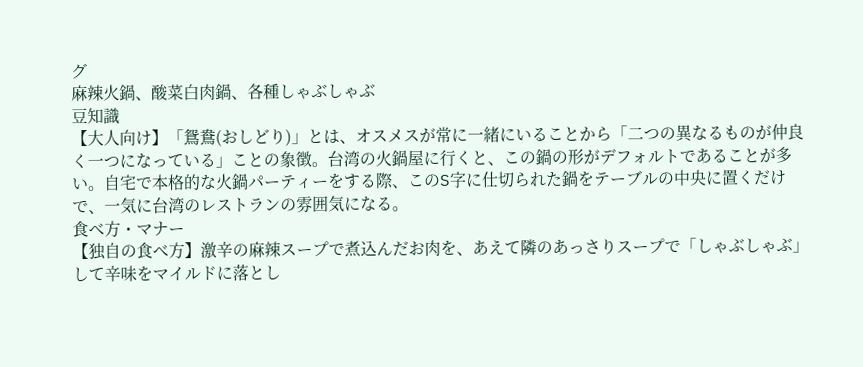グ
麻辣火鍋、酸菜白肉鍋、各種しゃぶしゃぶ
豆知識
【大人向け】「鴛鴦(おしどり)」とは、オスメスが常に一緒にいることから「二つの異なるものが仲良く一つになっている」ことの象徴。台湾の火鍋屋に行くと、この鍋の形がデフォルトであることが多い。自宅で本格的な火鍋パーティーをする際、このS字に仕切られた鍋をテーブルの中央に置くだけで、一気に台湾のレストランの雰囲気になる。
食べ方・マナー
【独自の食べ方】激辛の麻辣スープで煮込んだお肉を、あえて隣のあっさりスープで「しゃぶしゃぶ」して辛味をマイルドに落とし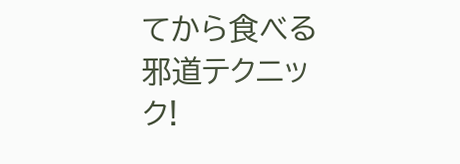てから食べる邪道テクニック!